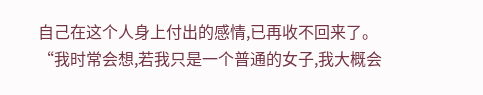自己在这个人身上付出的感情,已再收不回来了。
“我时常会想,若我只是一个普通的女子,我大概会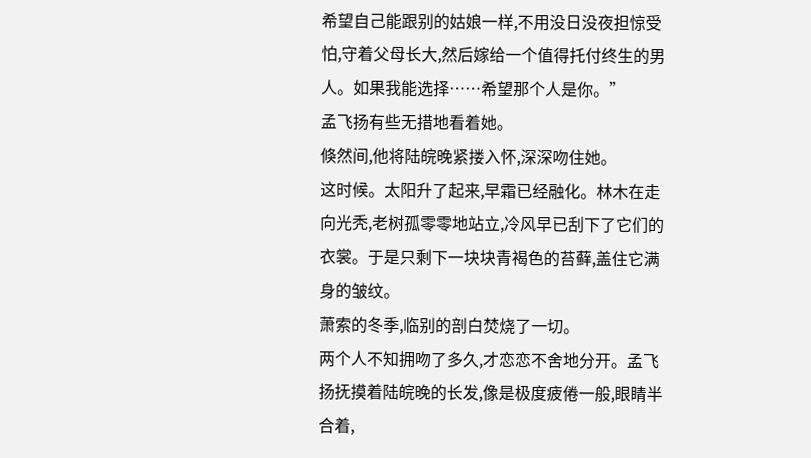希望自己能跟别的姑娘一样,不用没日没夜担惊受怕,守着父母长大,然后嫁给一个值得托付终生的男人。如果我能选择……希望那个人是你。”
孟飞扬有些无措地看着她。
倏然间,他将陆皖晚紧搂入怀,深深吻住她。
这时候。太阳升了起来,早霜已经融化。林木在走向光秃,老树孤零零地站立,冷风早已刮下了它们的衣裳。于是只剩下一块块青褐色的苔藓,盖住它满身的皱纹。
萧索的冬季,临别的剖白焚烧了一切。
两个人不知拥吻了多久,才恋恋不舍地分开。孟飞扬抚摸着陆皖晚的长发,像是极度疲倦一般,眼睛半合着,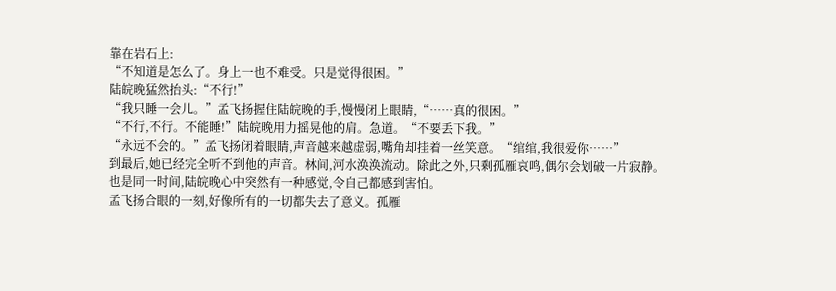靠在岩石上:
“不知道是怎么了。身上一也不难受。只是觉得很困。”
陆皖晚猛然抬头:“不行!”
“我只睡一会儿。”孟飞扬握住陆皖晚的手,慢慢闭上眼睛,“……真的很困。”
“不行,不行。不能睡!”陆皖晚用力摇晃他的肩。急道。“不要丢下我。”
“永远不会的。”孟飞扬闭着眼睛,声音越来越虚弱,嘴角却挂着一丝笑意。“绾绾,我很爱你……”
到最后,她已经完全听不到他的声音。林间,河水涣涣流动。除此之外,只剩孤雁哀鸣,偶尔会划破一片寂静。
也是同一时间,陆皖晚心中突然有一种感觉,令自己都感到害怕。
孟飞扬合眼的一刻,好像所有的一切都失去了意义。孤雁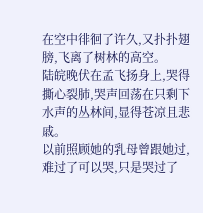在空中徘徊了许久,又扑扑翅膀,飞离了树林的高空。
陆皖晚伏在孟飞扬身上,哭得撕心裂肺,哭声回荡在只剩下水声的丛林间,显得苍凉且悲戚。
以前照顾她的乳母曾跟她过,难过了可以哭,只是哭过了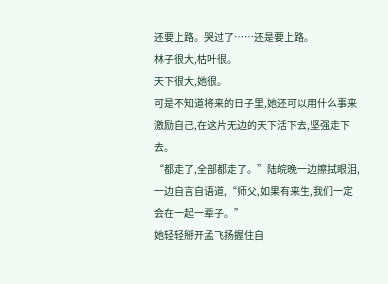还要上路。哭过了……还是要上路。
林子很大,枯叶很。
天下很大,她很。
可是不知道将来的日子里,她还可以用什么事来激励自己,在这片无边的天下活下去,坚强走下去。
“都走了,全部都走了。”陆皖晚一边擦拭眼泪,一边自言自语道,“师父,如果有来生,我们一定会在一起一辈子。”
她轻轻掰开孟飞扬握住自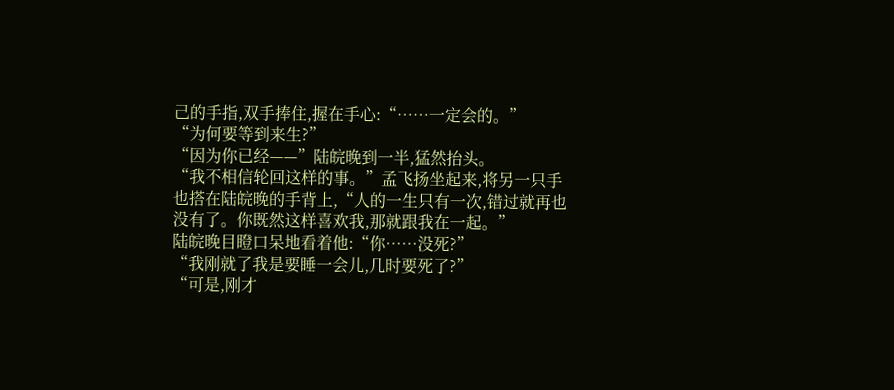己的手指,双手捧住,握在手心:“……一定会的。”
“为何要等到来生?”
“因为你已经——”陆皖晚到一半,猛然抬头。
“我不相信轮回这样的事。”孟飞扬坐起来,将另一只手也搭在陆皖晚的手背上,“人的一生只有一次,错过就再也没有了。你既然这样喜欢我,那就跟我在一起。”
陆皖晚目瞪口呆地看着他:“你……没死?”
“我刚就了我是要睡一会儿,几时要死了?”
“可是,刚才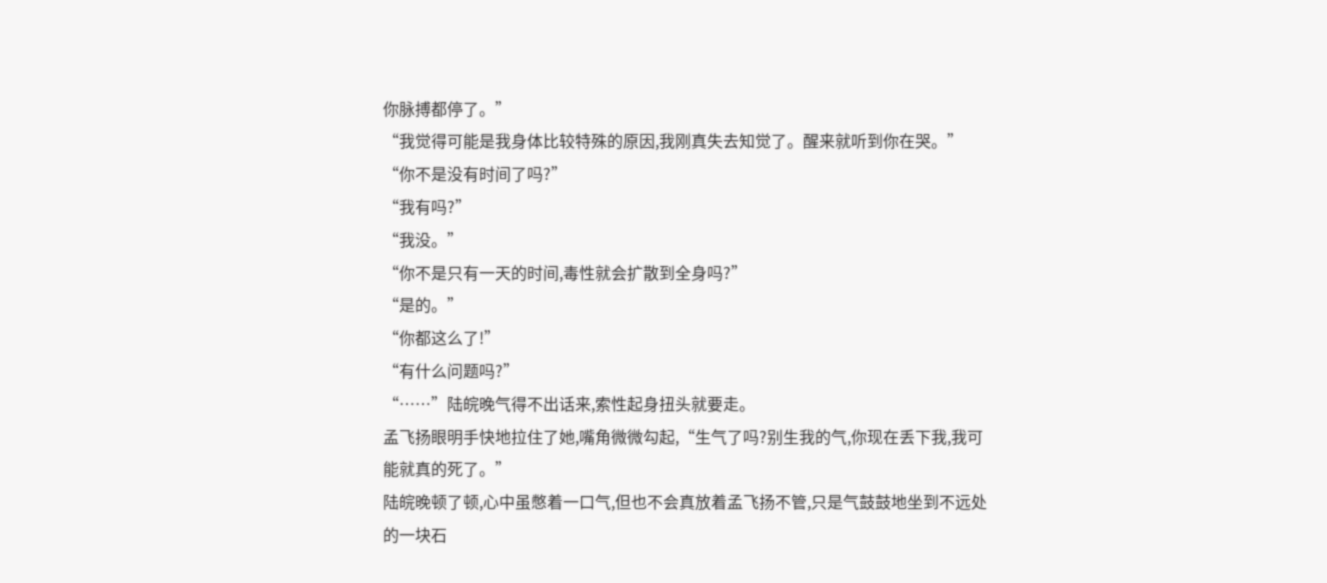你脉搏都停了。”
“我觉得可能是我身体比较特殊的原因,我刚真失去知觉了。醒来就听到你在哭。”
“你不是没有时间了吗?”
“我有吗?”
“我没。”
“你不是只有一天的时间,毒性就会扩散到全身吗?”
“是的。”
“你都这么了!”
“有什么问题吗?”
“……”陆皖晚气得不出话来,索性起身扭头就要走。
孟飞扬眼明手快地拉住了她,嘴角微微勾起,“生气了吗?别生我的气,你现在丢下我,我可能就真的死了。”
陆皖晚顿了顿,心中虽憋着一口气,但也不会真放着孟飞扬不管,只是气鼓鼓地坐到不远处的一块石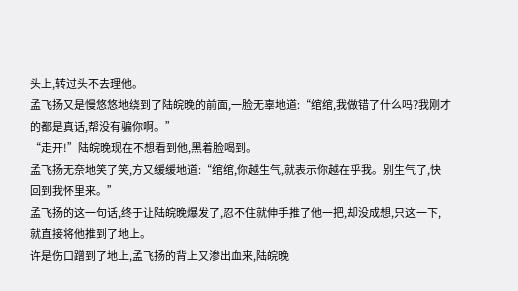头上,转过头不去理他。
孟飞扬又是慢悠悠地绕到了陆皖晚的前面,一脸无辜地道:“绾绾,我做错了什么吗?我刚才的都是真话,帮没有骗你啊。”
“走开!”陆皖晚现在不想看到他,黑着脸喝到。
孟飞扬无奈地笑了笑,方又缓缓地道:“绾绾,你越生气,就表示你越在乎我。别生气了,快回到我怀里来。”
孟飞扬的这一句话,终于让陆皖晚爆发了,忍不住就伸手推了他一把,却没成想,只这一下,就直接将他推到了地上。
许是伤口蹭到了地上,孟飞扬的背上又渗出血来,陆皖晚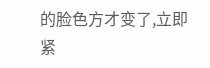的脸色方才变了,立即紧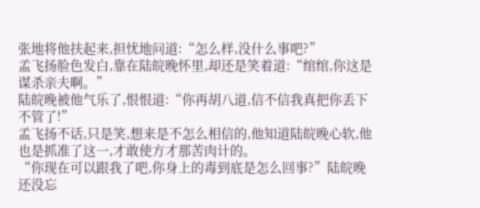张地将他扶起来,担忧地问道:“怎么样,没什么事吧?”
孟飞扬脸色发白,靠在陆皖晚怀里,却还是笑着道:“绾绾,你这是谋杀亲夫啊。”
陆皖晚被他气乐了,恨恨道:“你再胡八道,信不信我真把你丢下不管了!”
孟飞扬不话,只是笑,想来是不怎么相信的,他知道陆皖晚心软,他也是抓准了这一,才敢使方才那苦肉计的。
“你现在可以跟我了吧,你身上的毒到底是怎么回事?”陆皖晚还没忘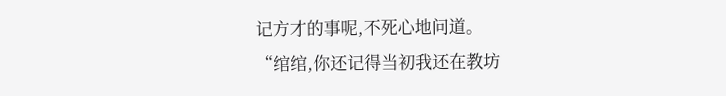记方才的事呢,不死心地问道。
“绾绾,你还记得当初我还在教坊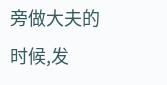旁做大夫的时候,发